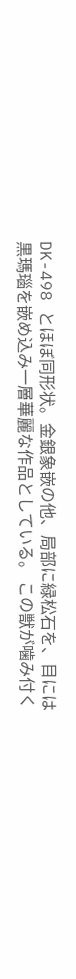DK-498 とほぼ同形状。金銀象嵌の他、局部に緑松石を、目には黒瑪瑙を嵌め込み一層華麗な作品としている。 この獣が噛み付く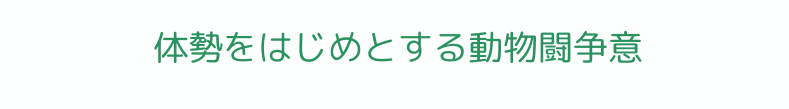体勢をはじめとする動物闘争意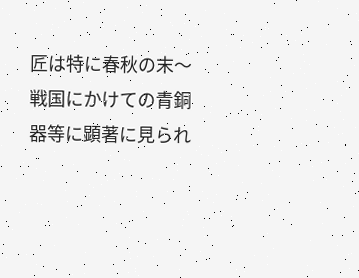匠は特に春秋の末〜戦国にかけての青銅器等に顕著に見られ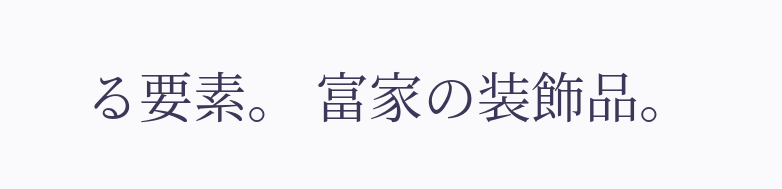る要素。 富家の装飾品。